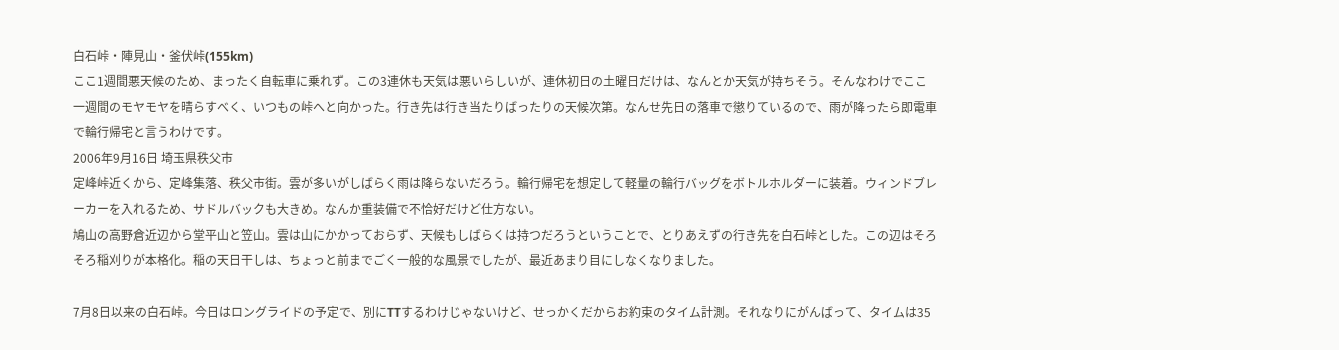白石峠・陣見山・釜伏峠(155km)
ここ1週間悪天候のため、まったく自転車に乗れず。この3連休も天気は悪いらしいが、連休初日の土曜日だけは、なんとか天気が持ちそう。そんなわけでここ一週間のモヤモヤを晴らすべく、いつもの峠へと向かった。行き先は行き当たりばったりの天候次第。なんせ先日の落車で懲りているので、雨が降ったら即電車で輪行帰宅と言うわけです。
2006年9月16日 埼玉県秩父市
定峰峠近くから、定峰集落、秩父市街。雲が多いがしばらく雨は降らないだろう。輪行帰宅を想定して軽量の輪行バッグをボトルホルダーに装着。ウィンドブレーカーを入れるため、サドルバックも大きめ。なんか重装備で不恰好だけど仕方ない。
鳩山の高野倉近辺から堂平山と笠山。雲は山にかかっておらず、天候もしばらくは持つだろうということで、とりあえずの行き先を白石峠とした。この辺はそろそろ稲刈りが本格化。稲の天日干しは、ちょっと前までごく一般的な風景でしたが、最近あまり目にしなくなりました。

7月8日以来の白石峠。今日はロングライドの予定で、別にTTするわけじゃないけど、せっかくだからお約束のタイム計測。それなりにがんばって、タイムは35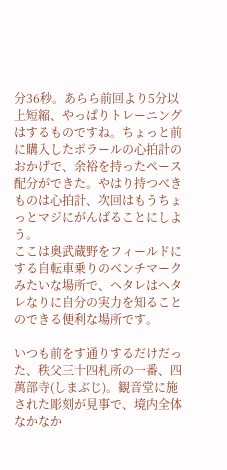分36秒。あらら前回より5分以上短縮、やっぱりトレーニングはするものですね。ちょっと前に購入したポラールの心拍計のおかげで、余裕を持ったペース配分ができた。やはり持つべきものは心拍計、次回はもうちょっとマジにがんばることにしよう。
ここは奥武蔵野をフィールドにする自転車乗りのベンチマークみたいな場所で、ヘタレはヘタレなりに自分の実力を知ることのできる便利な場所です。

いつも前をす通りするだけだった、秩父三十四札所の一番、四萬部寺(しまぶじ)。観音堂に施された彫刻が見事で、境内全体なかなか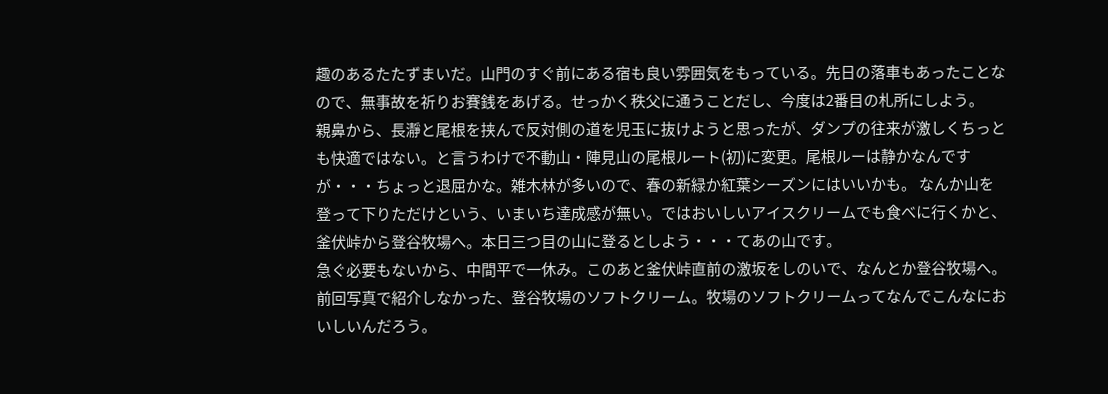趣のあるたたずまいだ。山門のすぐ前にある宿も良い雰囲気をもっている。先日の落車もあったことなので、無事故を祈りお賽銭をあげる。せっかく秩父に通うことだし、今度は2番目の札所にしよう。
親鼻から、長瀞と尾根を挟んで反対側の道を児玉に抜けようと思ったが、ダンプの往来が激しくちっとも快適ではない。と言うわけで不動山・陣見山の尾根ルート(初)に変更。尾根ルーは静かなんですが・・・ちょっと退屈かな。雑木林が多いので、春の新緑か紅葉シーズンにはいいかも。 なんか山を登って下りただけという、いまいち達成感が無い。ではおいしいアイスクリームでも食べに行くかと、釜伏峠から登谷牧場へ。本日三つ目の山に登るとしよう・・・てあの山です。
急ぐ必要もないから、中間平で一休み。このあと釜伏峠直前の激坂をしのいで、なんとか登谷牧場へ。 前回写真で紹介しなかった、登谷牧場のソフトクリーム。牧場のソフトクリームってなんでこんなにおいしいんだろう。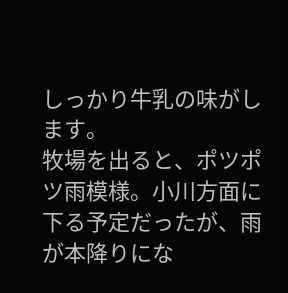しっかり牛乳の味がします。
牧場を出ると、ポツポツ雨模様。小川方面に下る予定だったが、雨が本降りにな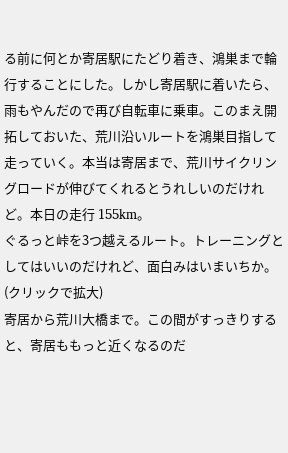る前に何とか寄居駅にたどり着き、鴻巣まで輪行することにした。しかし寄居駅に着いたら、雨もやんだので再び自転車に乗車。このまえ開拓しておいた、荒川沿いルートを鴻巣目指して走っていく。本当は寄居まで、荒川サイクリングロードが伸びてくれるとうれしいのだけれど。本日の走行 155km。
ぐるっと峠を3つ越えるルート。トレーニングとしてはいいのだけれど、面白みはいまいちか。(クリックで拡大)
寄居から荒川大橋まで。この間がすっきりすると、寄居ももっと近くなるのだ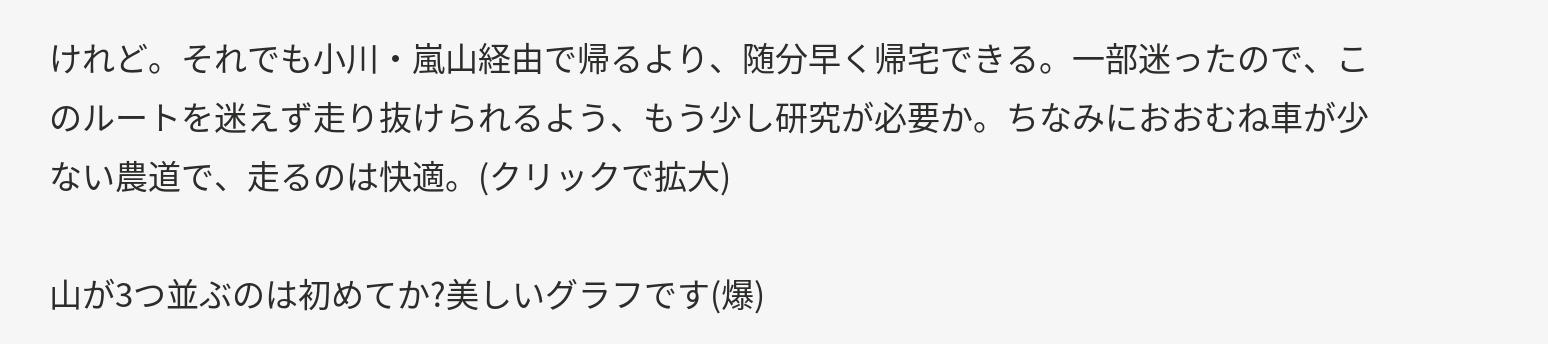けれど。それでも小川・嵐山経由で帰るより、随分早く帰宅できる。一部迷ったので、このルートを迷えず走り抜けられるよう、もう少し研究が必要か。ちなみにおおむね車が少ない農道で、走るのは快適。(クリックで拡大)

山が3つ並ぶのは初めてか?美しいグラフです(爆)